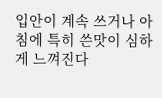입안이 계속 쓰거나 아침에 특히 쓴맛이 심하게 느껴진다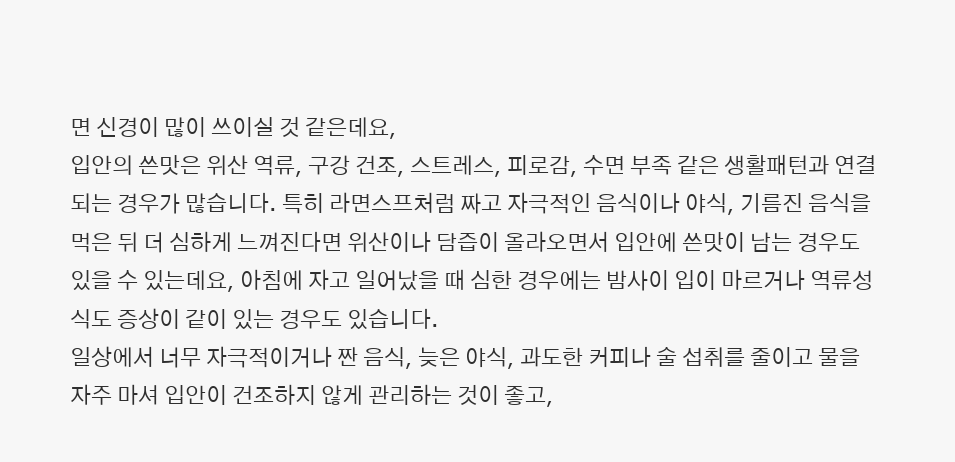면 신경이 많이 쓰이실 것 같은데요,
입안의 쓴맛은 위산 역류, 구강 건조, 스트레스, 피로감, 수면 부족 같은 생활패턴과 연결되는 경우가 많습니다. 특히 라면스프처럼 짜고 자극적인 음식이나 야식, 기름진 음식을 먹은 뒤 더 심하게 느껴진다면 위산이나 담즙이 올라오면서 입안에 쓴맛이 남는 경우도 있을 수 있는데요, 아침에 자고 일어났을 때 심한 경우에는 밤사이 입이 마르거나 역류성 식도 증상이 같이 있는 경우도 있습니다.
일상에서 너무 자극적이거나 짠 음식, 늦은 야식, 과도한 커피나 술 섭취를 줄이고 물을 자주 마셔 입안이 건조하지 않게 관리하는 것이 좋고,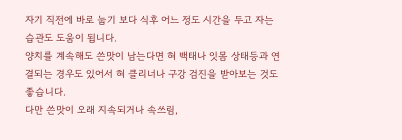자기 직전에 바로 눕기 보다 식후 어느 정도 시간을 두고 자는 습관도 도움이 됩니다.
양치를 계속해도 쓴맛이 남는다면 혀 백태나 잇몸 상태등과 연결되는 경우도 있어서 혀 클리너나 구강 검진을 받아보는 것도 좋습니다.
다만 쓴맛이 오래 지속되거나 속쓰림,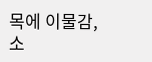목에 이물감, 소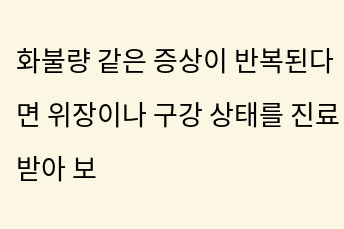화불량 같은 증상이 반복된다면 위장이나 구강 상태를 진료 받아 보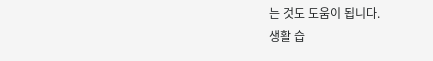는 것도 도움이 됩니다.
생활 습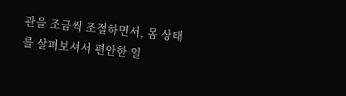관을 조금씩 조절하면서, 몸 상태를 살펴보셔서 편안한 일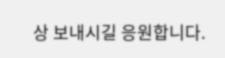상 보내시길 응원합니다.